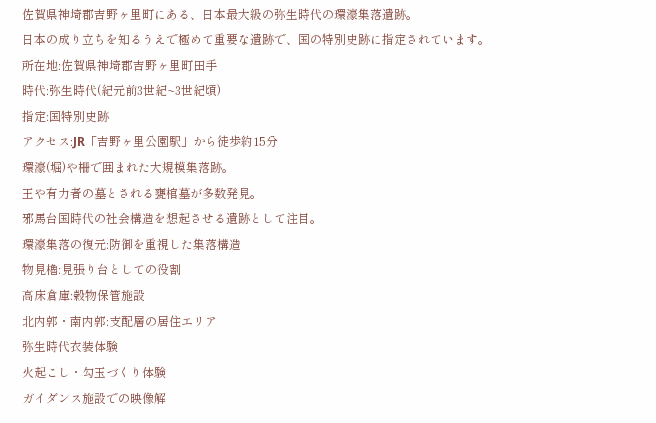佐賀県神埼郡吉野ヶ里町にある、日本最大級の弥生時代の環濠集落遺跡。
日本の成り立ちを知るうえで極めて重要な遺跡で、国の特別史跡に指定されています。
所在地:佐賀県神埼郡吉野ヶ里町田手
時代:弥生時代(紀元前3世紀~3世紀頃)
指定:国特別史跡
アクセス:JR「吉野ヶ里公園駅」から徒歩約15分
環濠(堀)や柵で囲まれた大規模集落跡。
王や有力者の墓とされる甕棺墓が多数発見。
邪馬台国時代の社会構造を想起させる遺跡として注目。
環濠集落の復元:防御を重視した集落構造
物見櫓:見張り台としての役割
高床倉庫:穀物保管施設
北内郭・南内郭:支配層の居住エリア
弥生時代衣装体験
火起こし・勾玉づくり体験
ガイダンス施設での映像解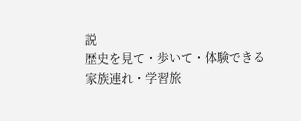説
歴史を見て・歩いて・体験できる
家族連れ・学習旅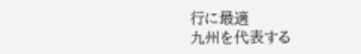行に最適
九州を代表する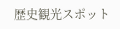歴史観光スポット